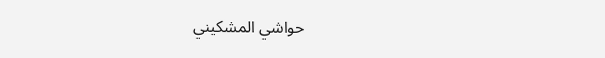حواشي المشكيني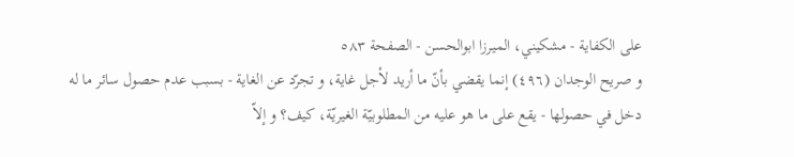علی الكفاية - مشکیني، الميرزا ابوالحسن - الصفحة ٥٨٣
و صريح الوجدان (٤٩٦) إنما يقضي بأنّ ما أريد لأجل غاية، و تجرّد عن الغاية - بسبب عدم حصول سائر ما له دخل في حصولها - يقع على ما هو عليه من المطلوبيّة الغيريّة، كيف؟ و إلاّ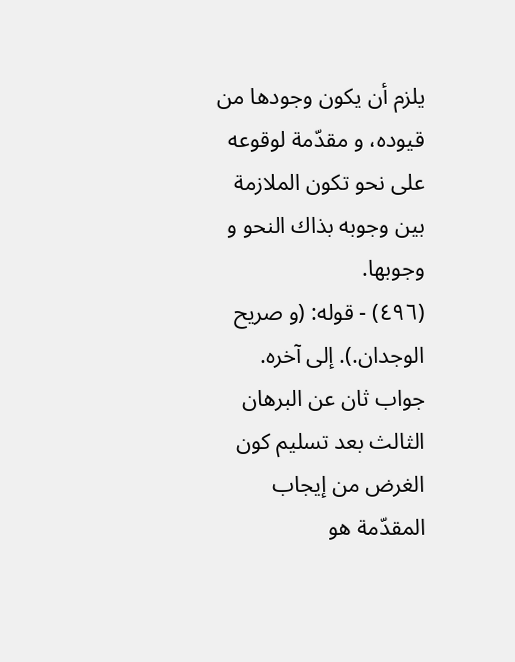يلزم أن يكون وجودها من قيوده، و مقدّمة لوقوعه على نحو تكون الملازمة بين وجوبه بذاك النحو و وجوبها.
(٤٩٦) - قوله: (و صريح الوجدان.). إلى آخره.
جواب ثان عن البرهان الثالث بعد تسليم كون الغرض من إيجاب المقدّمة هو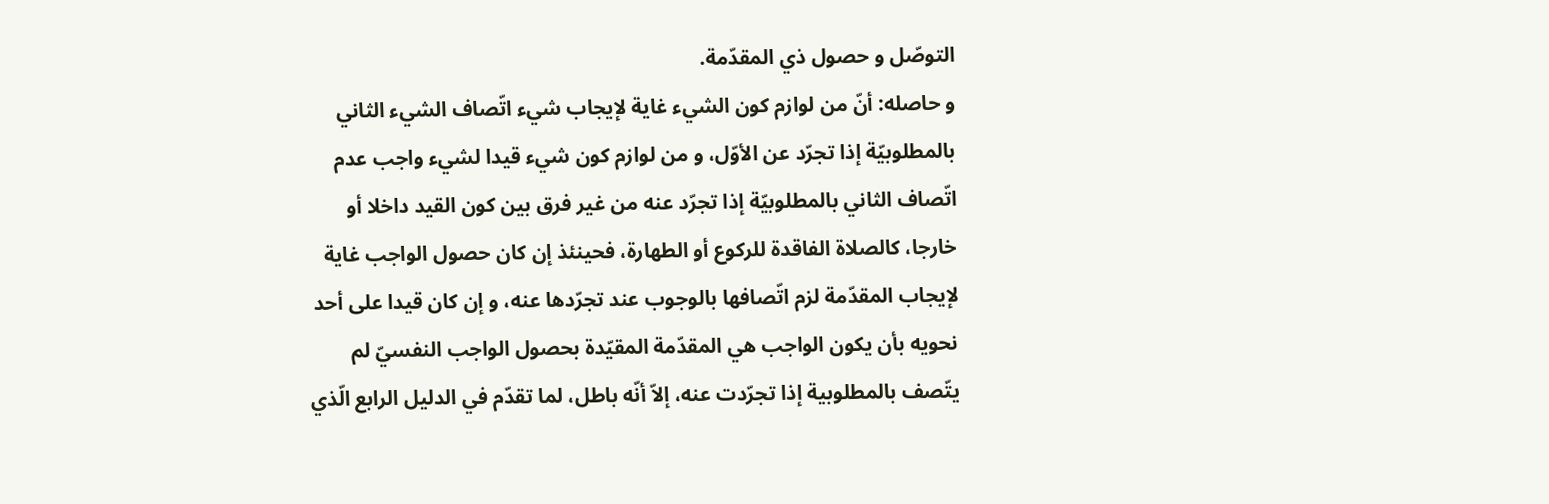التوصّل و حصول ذي المقدّمة.
و حاصله: أنّ من لوازم كون الشيء غاية لإيجاب شيء اتّصاف الشيء الثاني بالمطلوبيّة إذا تجرّد عن الأوّل، و من لوازم كون شيء قيدا لشيء واجب عدم اتّصاف الثاني بالمطلوبيّة إذا تجرّد عنه من غير فرق بين كون القيد داخلا أو خارجا، كالصلاة الفاقدة للركوع أو الطهارة، فحينئذ إن كان حصول الواجب غاية لإيجاب المقدّمة لزم اتّصافها بالوجوب عند تجرّدها عنه، و إن كان قيدا على أحد نحويه بأن يكون الواجب هي المقدّمة المقيّدة بحصول الواجب النفسيّ لم يتّصف بالمطلوبية إذا تجرّدت عنه، إلاّ أنّه باطل، لما تقدّم في الدليل الرابع الّذي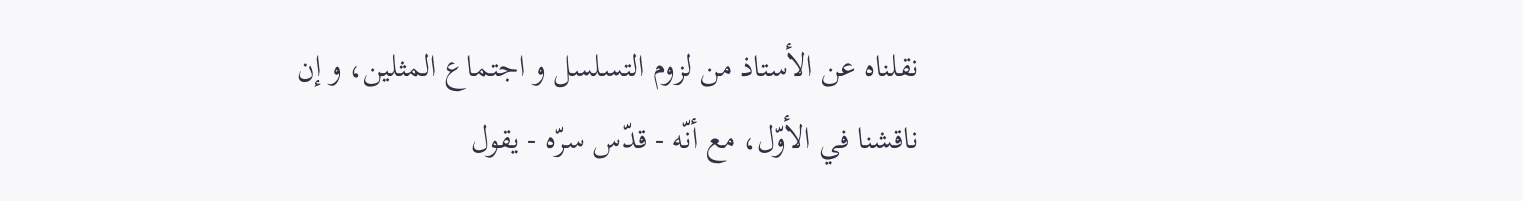نقلناه عن الأستاذ من لزوم التسلسل و اجتماع المثلين، و إن ناقشنا في الأوّل، مع أنّه - قدّس سرّه - يقول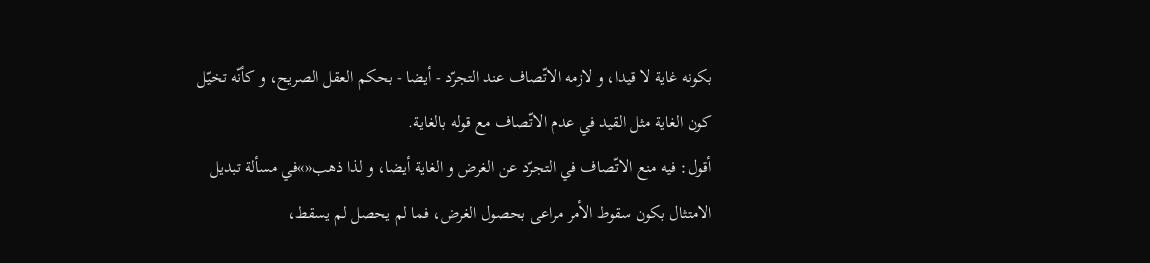بكونه غاية لا قيدا، و لازمه الاتّصاف عند التجرّد - أيضا - بحكم العقل الصريح، و كأنّه تخيّل كون الغاية مثل القيد في عدم الاتّصاف مع قوله بالغاية.
أقول: فيه منع الاتّصاف في التجرّد عن الغرض و الغاية أيضا، و لذا ذهب«»في مسألة تبديل الامتثال بكون سقوط الأمر مراعى بحصول الغرض، فما لم يحصل لم يسقط،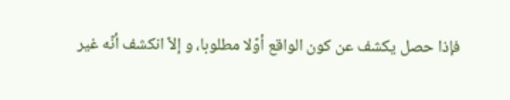فإذا حصل يكشف عن كون الواقع أوّلا مطلوبا، و إلاّ انكشف أنّه غير